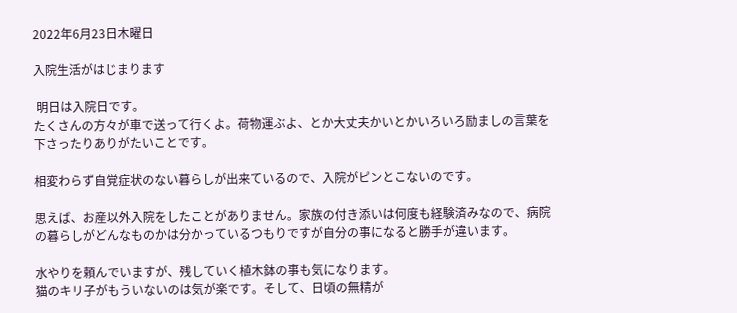2022年6月23日木曜日

入院生活がはじまります

 明日は入院日です。
たくさんの方々が車で送って行くよ。荷物運ぶよ、とか大丈夫かいとかいろいろ励ましの言葉を下さったりありがたいことです。

相変わらず自覚症状のない暮らしが出来ているので、入院がピンとこないのです。

思えば、お産以外入院をしたことがありません。家族の付き添いは何度も経験済みなので、病院の暮らしがどんなものかは分かっているつもりですが自分の事になると勝手が違います。

水やりを頼んでいますが、残していく植木鉢の事も気になります。
猫のキリ子がもういないのは気が楽です。そして、日頃の無精が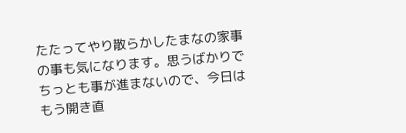たたってやり散らかしたまなの家事の事も気になります。思うばかりでちっとも事が進まないので、今日はもう開き直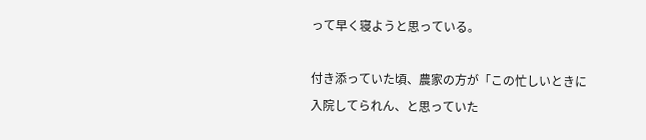って早く寝ようと思っている。

付き添っていた頃、農家の方が「この忙しいときに入院してられん、と思っていた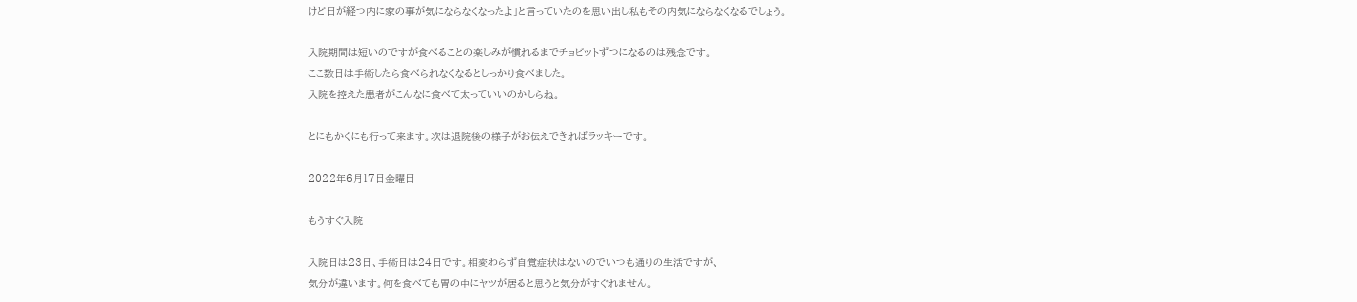けど日が経つ内に家の事が気にならなくなったよ」と言っていたのを思い出し私もその内気にならなくなるでしょう。

入院期間は短いのですが食べることの楽しみが慣れるまでチョビットずつになるのは残念です。
ここ数日は手術したら食べられなくなるとしっかり食べました。
入院を控えた患者がこんなに食べて太っていいのかしらね。

とにもかくにも行って来ます。次は退院後の様子がお伝えできればラッキーです。

2022年6月17日金曜日

もうすぐ入院

入院日は23日、手術日は24日です。相変わらず自覚症状はないのでいつも通りの生活ですが、
気分が違います。何を食べても胃の中にヤツが居ると思うと気分がすぐれません。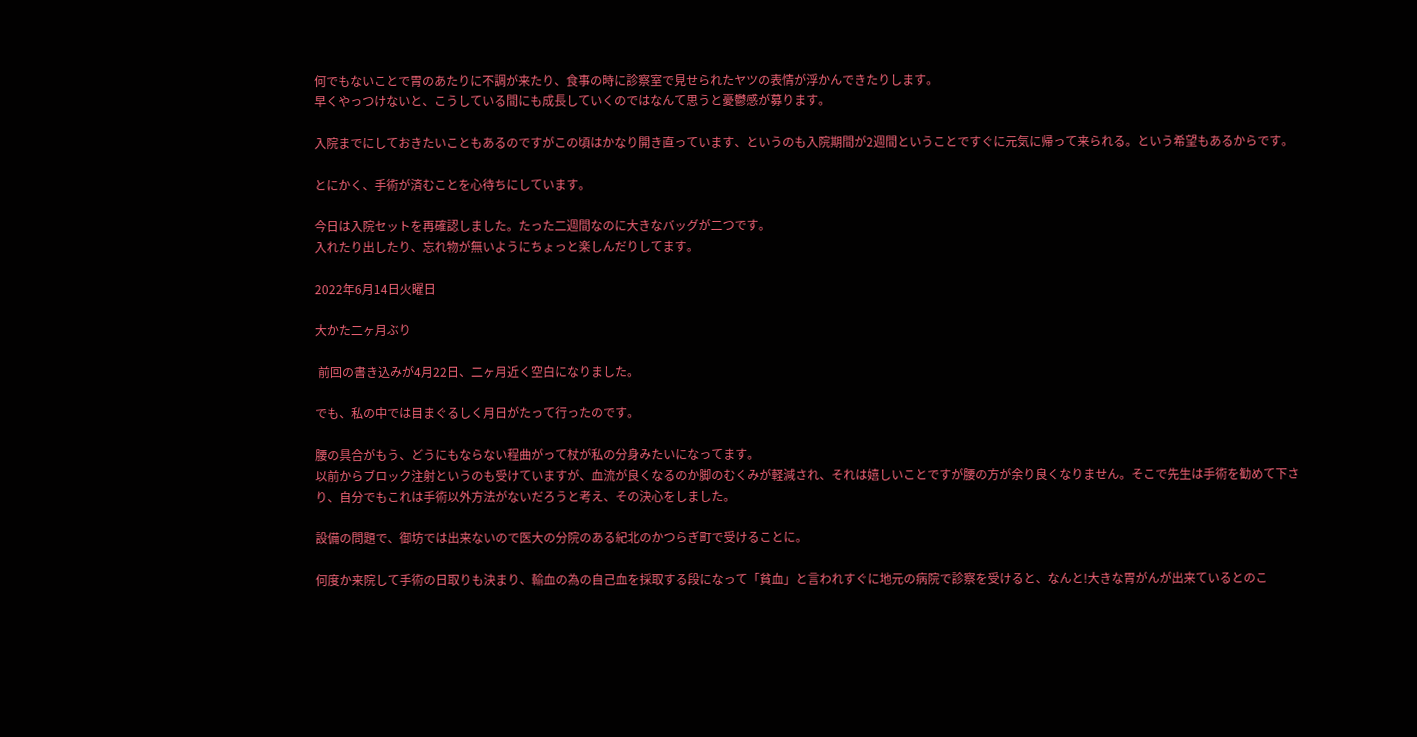何でもないことで胃のあたりに不調が来たり、食事の時に診察室で見せられたヤツの表情が浮かんできたりします。
早くやっつけないと、こうしている間にも成長していくのではなんて思うと憂鬱感が募ります。

入院までにしておきたいこともあるのですがこの頃はかなり開き直っています、というのも入院期間が2週間ということですぐに元気に帰って来られる。という希望もあるからです。

とにかく、手術が済むことを心待ちにしています。

今日は入院セットを再確認しました。たった二週間なのに大きなバッグが二つです。
入れたり出したり、忘れ物が無いようにちょっと楽しんだりしてます。

2022年6月14日火曜日

大かた二ヶ月ぶり

 前回の書き込みが4月22日、二ヶ月近く空白になりました。

でも、私の中では目まぐるしく月日がたって行ったのです。

腰の具合がもう、どうにもならない程曲がって杖が私の分身みたいになってます。
以前からブロック注射というのも受けていますが、血流が良くなるのか脚のむくみが軽減され、それは嬉しいことですが腰の方が余り良くなりません。そこで先生は手術を勧めて下さり、自分でもこれは手術以外方法がないだろうと考え、その決心をしました。

設備の問題で、御坊では出来ないので医大の分院のある紀北のかつらぎ町で受けることに。

何度か来院して手術の日取りも決まり、輸血の為の自己血を採取する段になって「貧血」と言われすぐに地元の病院で診察を受けると、なんと!大きな胃がんが出来ているとのこ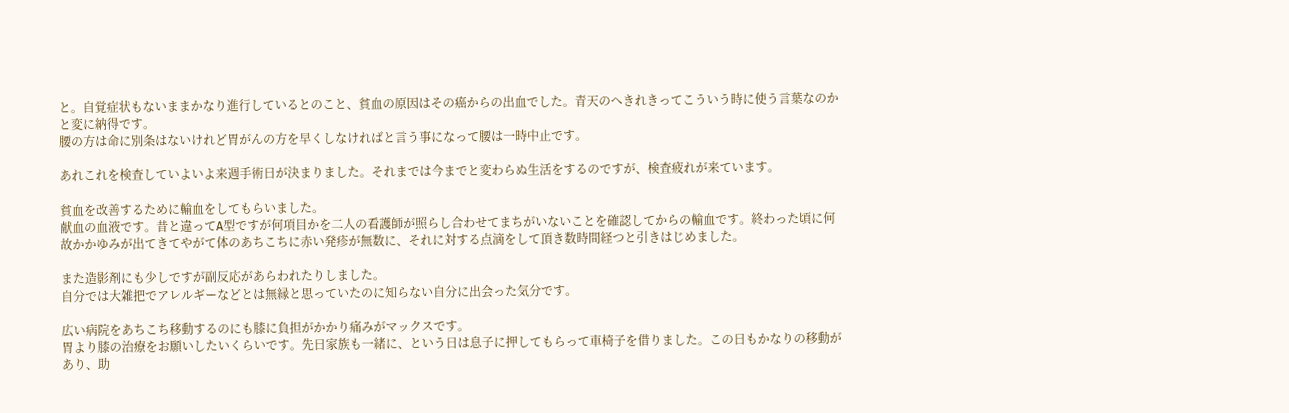と。自覚症状もないままかなり進行しているとのこと、貧血の原因はその癌からの出血でした。青天のへきれきってこういう時に使う言葉なのかと変に納得です。
腰の方は命に別条はないけれど胃がんの方を早くしなければと言う事になって腰は一時中止です。

あれこれを検査していよいよ来週手術日が決まりました。それまでは今までと変わらぬ生活をするのですが、検査疲れが来ています。

貧血を改善するために輸血をしてもらいました。
献血の血液です。昔と違ってA型ですが何項目かを二人の看護師が照らし合わせてまちがいないことを確認してからの輸血です。終わった頃に何故かかゆみが出てきてやがて体のあちこちに赤い発疹が無数に、それに対する点滴をして頂き数時間経つと引きはじめました。

また造影剤にも少しですが副反応があらわれたりしました。
自分では大雑把でアレルギーなどとは無縁と思っていたのに知らない自分に出会った気分です。

広い病院をあちこち移動するのにも膝に負担がかかり痛みがマックスです。
胃より膝の治療をお願いしたいくらいです。先日家族も一緒に、という日は息子に押してもらって車椅子を借りました。この日もかなりの移動があり、助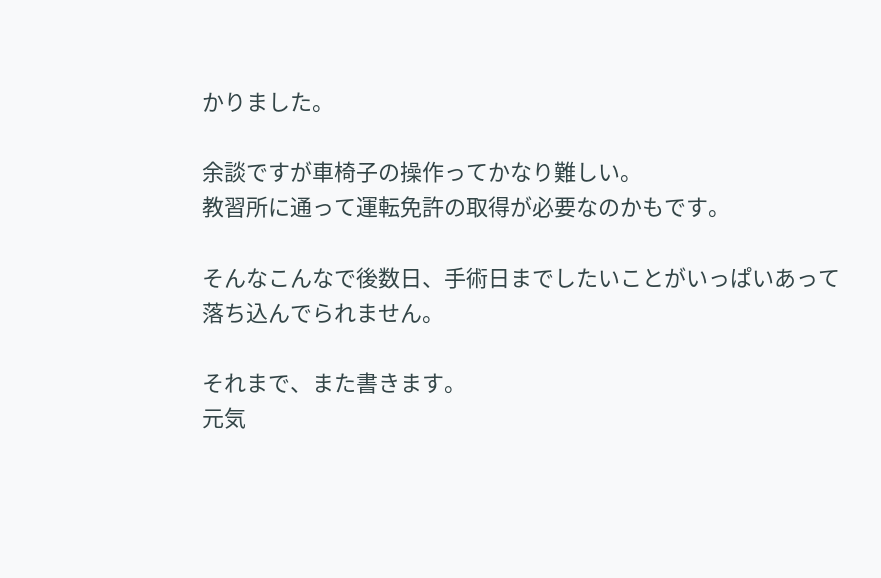かりました。

余談ですが車椅子の操作ってかなり難しい。
教習所に通って運転免許の取得が必要なのかもです。

そんなこんなで後数日、手術日までしたいことがいっぱいあって落ち込んでられません。

それまで、また書きます。
元気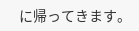に帰ってきます。